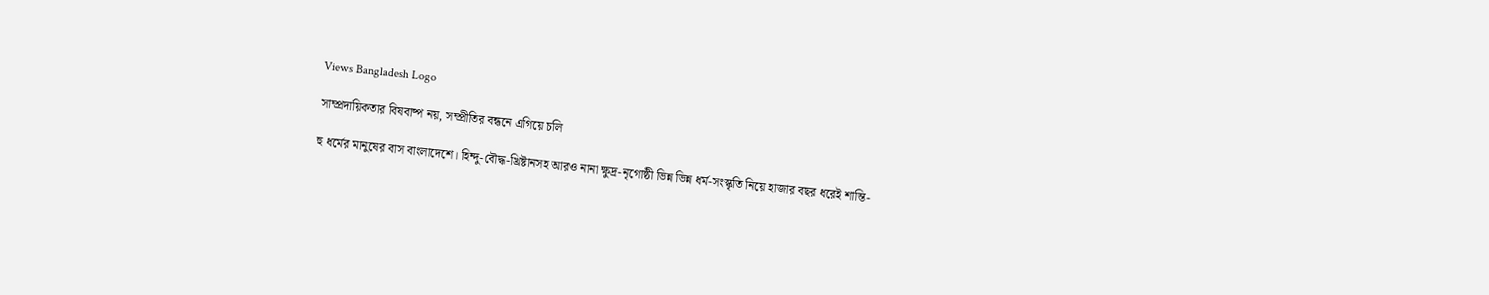Views Bangladesh Logo

সাম্প্রদায়িকতার বিষবাষ্প নয়, সম্প্রীতির বন্ধনে এগিয়ে চলি

হু ধর্মের মানুষের বাস বাংলাদেশে। হিন্দু-বৌদ্ধ-খ্রিষ্টানসহ আরও নানা ক্ষুদ্র-নৃগোষ্ঠী ভিন্ন ভিন্ন ধর্ম-সংস্কৃতি নিয়ে হাজার বছর ধরেই শান্তি-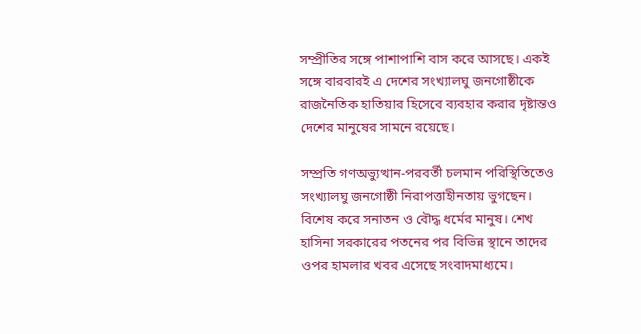সম্প্রীতির সঙ্গে পাশাপাশি বাস করে আসছে। একই সঙ্গে বারবারই এ দেশের সংখ্যালঘু জনগোষ্ঠীকে রাজনৈতিক হাতিয়ার হিসেবে ব্যবহার করার দৃষ্টান্তও দেশের মানুষের সামনে রয়েছে।

সম্প্রতি গণঅভ্যুত্থান-পরবর্তী চলমান পরিস্থিতিতেও সংখ্যালঘু জনগোষ্ঠী নিরাপত্তাহীনতায় ভুগছেন। বিশেষ করে সনাতন ও বৌদ্ধ ধর্মের মানুষ। শেখ হাসিনা সরকারের পতনের পর বিভিন্ন স্থানে তাদের ওপর হামলার খবর এসেছে সংবাদমাধ্যমে।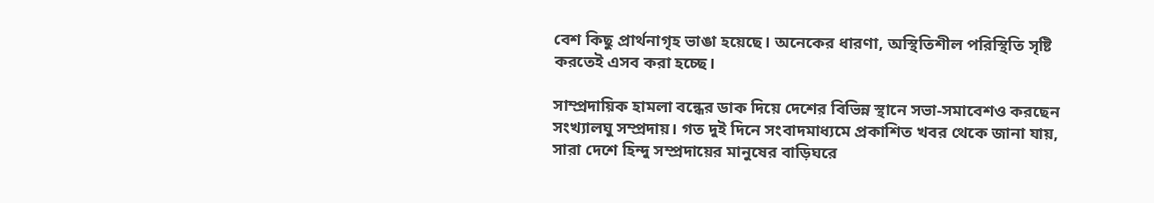বেশ কিছু প্রার্থনাগৃহ ভাঙা হয়েছে। অনেকের ধারণা, অস্থিতিশীল পরিস্থিতি সৃষ্টি করতেই এসব করা হচ্ছে।

সাম্প্রদায়িক হামলা বন্ধের ডাক দিয়ে দেশের বিভিন্ন স্থানে সভা-সমাবেশও করছেন সংখ্যালঘু সম্প্রদায়। গত দুই দিনে সংবাদমাধ্যমে প্রকাশিত খবর থেকে জানা যায়, সারা দেশে হিন্দু সম্প্রদায়ের মানুষের বাড়িঘরে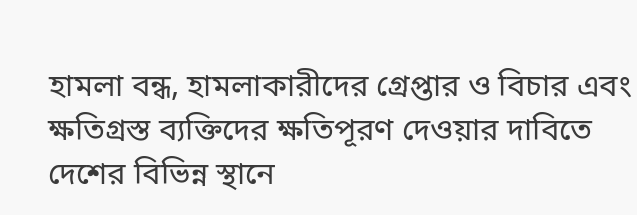হামলা বন্ধ, হামলাকারীদের গ্রেপ্তার ও বিচার এবং ক্ষতিগ্রস্ত ব্যক্তিদের ক্ষতিপূরণ দেওয়ার দাবিতে দেশের বিভিন্ন স্থানে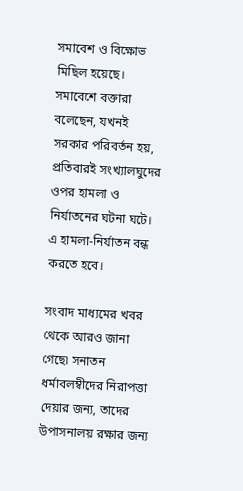সমাবেশ ও বিক্ষোভ মিছিল হয়েছে। সমাবেশে বক্তারা বলেছেন, যখনই সরকার পরিবর্তন হয়, প্রতিবারই সংখ্যালঘুদের ওপর হামলা ও নির্যাতনের ঘটনা ঘটে। এ হামলা-নির্যাতন বন্ধ করতে হবে।

সংবাদ মাধ্যমের খবর থেকে আরও জানা গেছে৷ সনাতন ধর্মাবলম্বীদের নিরাপত্তা দেয়ার জন্য, তাদের উপাসনালয় রক্ষার জন্য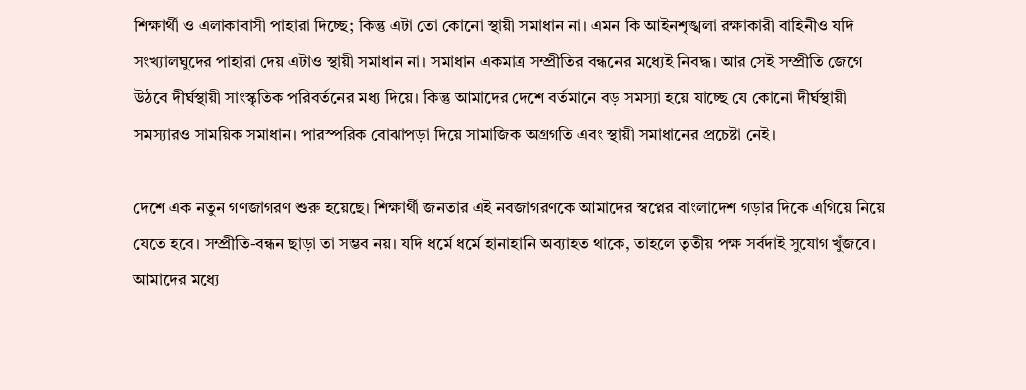শিক্ষার্থী ও এলাকাবাসী পাহারা দিচ্ছে; কিন্তু এটা তো কোনো স্থায়ী সমাধান না। এমন কি আইনশৃঙ্খলা রক্ষাকারী বাহিনীও যদি সংখ্যালঘুদের পাহারা দেয় এটাও স্থায়ী সমাধান না। সমাধান একমাত্র সম্প্রীতির বন্ধনের মধ্যেই নিবদ্ধ। আর সেই সম্প্রীতি জেগে উঠবে দীর্ঘস্থায়ী সাংস্কৃতিক পরিবর্তনের মধ্য দিয়ে। কিন্তু আমাদের দেশে বর্তমানে বড় সমস্যা হয়ে যাচ্ছে যে কোনো দীর্ঘস্থায়ী সমস্যারও সাময়িক সমাধান। পারস্পরিক বোঝাপড়া দিয়ে সামাজিক অগ্রগতি এবং স্থায়ী সমাধানের প্রচেষ্টা নেই।

দেশে এক নতুন গণজাগরণ শুরু হয়েছে। শিক্ষার্থী জনতার এই নবজাগরণকে আমাদের স্বপ্নের বাংলাদেশ গড়ার দিকে এগিয়ে নিয়ে যেতে হবে। সম্প্রীতি-বন্ধন ছাড়া তা সম্ভব নয়। যদি ধর্মে ধর্মে হানাহানি অব্যাহত থাকে, তাহলে তৃতীয় পক্ষ সর্বদাই সুযোগ খুঁজবে। আমাদের মধ্যে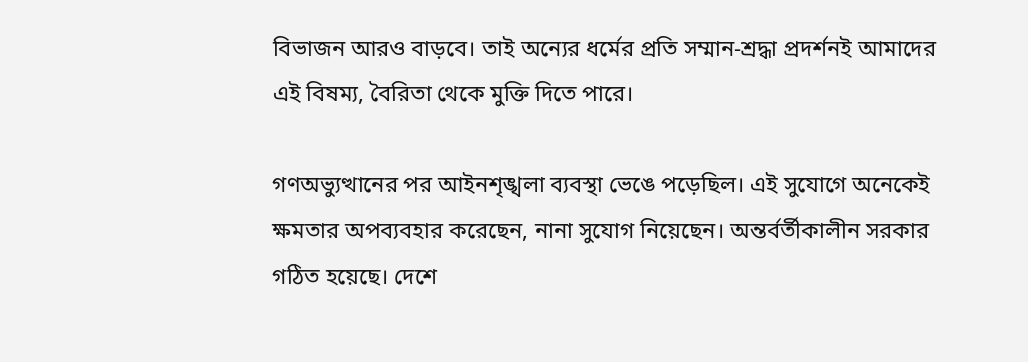বিভাজন আরও বাড়বে। তাই অন্যের ধর্মের প্রতি সম্মান-শ্রদ্ধা প্রদর্শনই আমাদের এই বিষম্য, বৈরিতা থেকে মুক্তি দিতে পারে।

গণঅভ্যুত্থানের পর আইনশৃঙ্খলা ব্যবস্থা ভেঙে পড়েছিল। এই সুযোগে অনেকেই ক্ষমতার অপব্যবহার করেছেন, নানা সুযোগ নিয়েছেন। অন্তর্বর্তীকালীন সরকার গঠিত হয়েছে। দেশে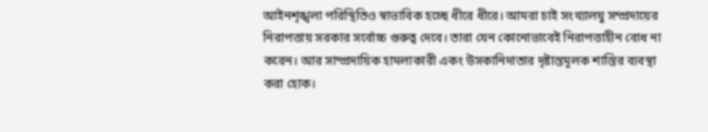আইনশৃঙ্খলা পরিস্থিতিও স্বাভাবিক হচ্ছে ধীরে ধীরে। আমরা চাই সংখ্যালঘু সম্প্রদায়ের নিরাপত্তায় সরকার সর্বোচ্চ গুরুত্ব দেবে। তারা যেন কোনোভাবেই নিরাপত্তাহীন বোধ না করেন। আর সাম্প্রদায়িক হামলাকারী একং উসকানিদাতার দৃষ্টান্তমূলক শাস্তির ব্যবস্থা করা হোক।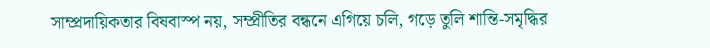সাম্প্রদায়িকতার বিষবাস্প নয়, সম্প্রীতির বন্ধনে এগিয়ে চলি, গড়ে তুলি শান্তি-সমৃদ্ধির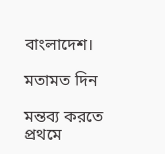বাংলাদেশ।

মতামত দিন

মন্তব্য করতে প্রথমে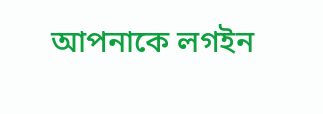আপনাকে লগইন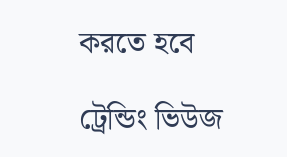করতে হবে

ট্রেন্ডিং ভিউজ